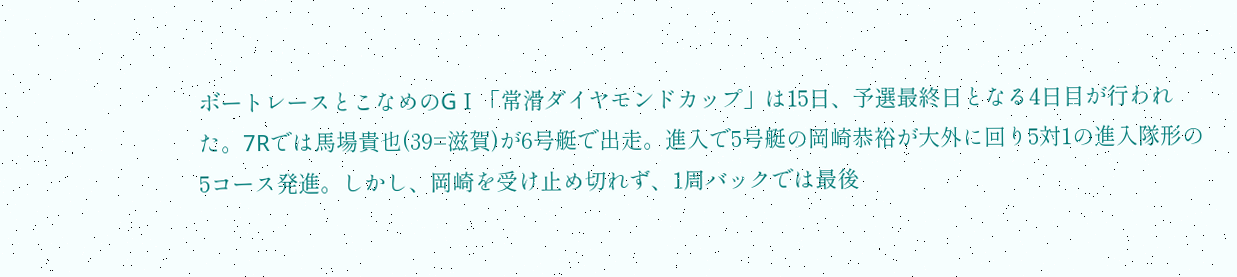ボートレースとこなめのGⅠ「常滑ダイヤモンドカップ」は15日、予選最終日となる4日目が行われた。7Rでは馬場貴也(39=滋賀)が6号艇で出走。進入で5号艇の岡崎恭裕が大外に回り5対1の進入隊形の5コース発進。しかし、岡崎を受け止め切れず、1周バックでは最後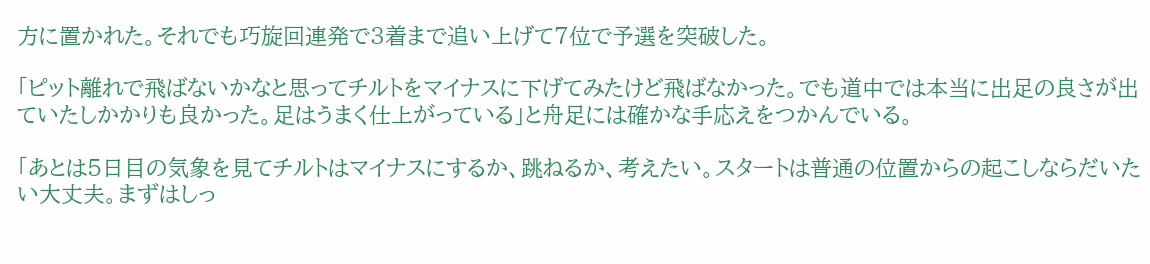方に置かれた。それでも巧旋回連発で3着まで追い上げて7位で予選を突破した。

「ピット離れで飛ばないかなと思ってチルトをマイナスに下げてみたけど飛ばなかった。でも道中では本当に出足の良さが出ていたしかかりも良かった。足はうまく仕上がっている」と舟足には確かな手応えをつかんでいる。

「あとは5日目の気象を見てチルトはマイナスにするか、跳ねるか、考えたい。スタートは普通の位置からの起こしならだいたい大丈夫。まずはしっ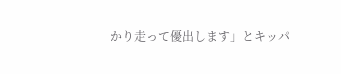かり走って優出します」とキッパ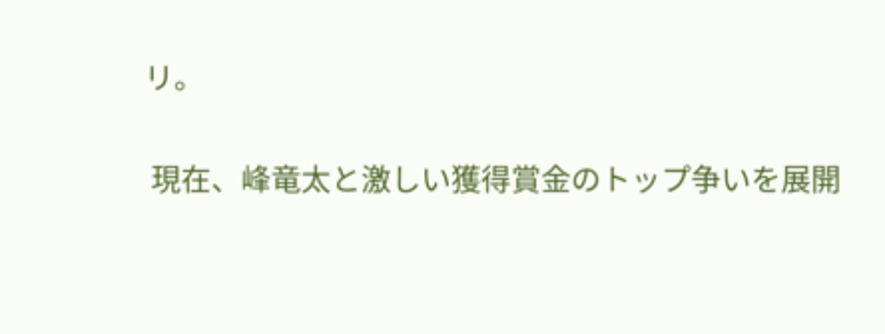リ。

 現在、峰竜太と激しい獲得賞金のトップ争いを展開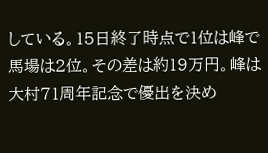している。15日終了時点で1位は峰で馬場は2位。その差は約19万円。峰は大村71周年記念で優出を決め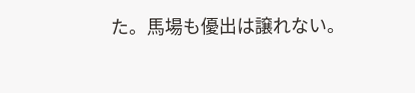た。馬場も優出は譲れない。